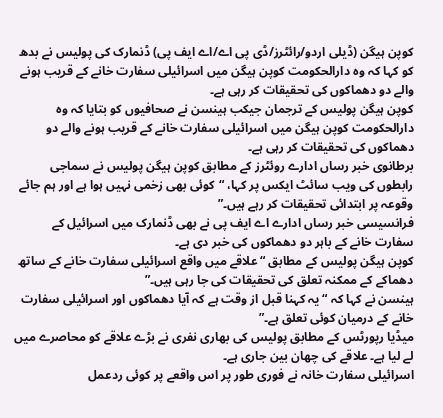کوپن ہیگن (ڈیلی اردو/رائٹرز/ڈی پی اے/اے ایف پی) ڈنمارک کی پولیس نے بدھ کو کہا کہ وہ دارالحکومت کوپن ہیگن میں اسرائیلی سفارت خانے کے قریب ہونے والے دو دھماکوں کی تحقیقات کر رہی ہے۔
کوپن ہیگن پولیس کے ترجمان جیکب ہینسن نے صحافیوں کو بتایا کہ وہ دارالحکومت کوپن ہیگن میں اسرائیلی سفارت خانے کے قریب ہونے والے دو دھماکوں کی تحقیقات کر رہی ہے۔
برطانوی خبر رساں ادارے روئٹرز کے مطابق کوپن ہیگن پولیس نے سماجی رابطوں کی ویب سائٹ ایکس پر کہا، “کوئی بھی زخمی نہیں ہوا ہے اور ہم جائے وقوعہ پر ابتدائی تحقیقات کر رہے ہیں۔”
فرانسیسی خبر رساں ادارے اے ایف پی نے بھی ڈنمارک میں اسرائیل کے سفارت خانے کے باہر دو دھماکوں کی خبر دی ہے۔
کوپن ہیگن پولیس کے مطابق “علاقے میں واقع اسرائیلی سفارت خانے کے ساتھ دھماکے کے ممکنہ تعلق کی تحقیقات کی جا رہی ہیں۔”
ہینسن نے کہا کہ “یہ کہنا قبل از وقت ہے کہ آیا دھماکوں اور اسرائیلی سفارت خانے کے درمیان کوئی تعلق ہے۔”
میڈیا رپورٹس کے مطابق پولیس کی بھاری نفری نے بڑے علاقے کو محاصرے میں لے لیا ہے۔ علاقے کی چھان بین جاری ہے۔
اسرائیلی سفارت خانہ نے فوری طور پر اس واقعے پر کوئی ردعمل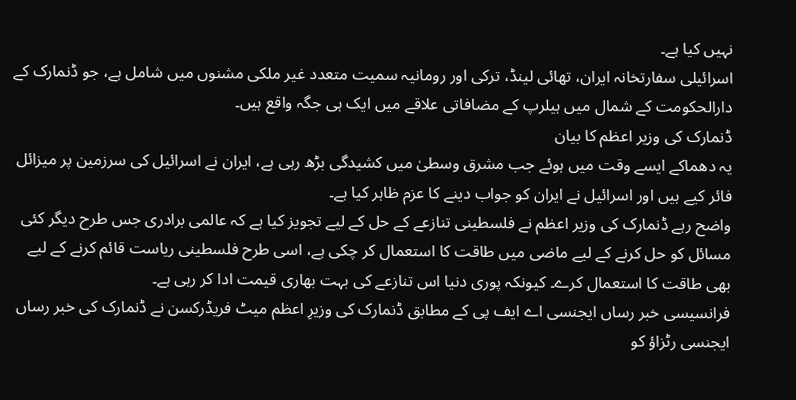نہیں کیا ہے۔
اسرائیلی سفارتخانہ ایران، تھائی لینڈ، ترکی اور رومانیہ سمیت متعدد غیر ملکی مشنوں میں شامل ہے، جو ڈنمارک کے دارالحکومت کے شمال میں ہیلرپ کے مضافاتی علاقے میں ایک ہی جگہ واقع ہیں۔
ڈنمارک کی وزیر اعظم کا بیان
یہ دھماکے ایسے وقت میں ہوئے جب مشرق وسطیٰ میں کشیدگی بڑھ رہی ہے، ایران نے اسرائیل کی سرزمین پر میزائل فائر کیے ہیں اور اسرائیل نے ایران کو جواب دینے کا عزم ظاہر کیا ہے۔
واضح رہے ڈنمارک کی وزیر اعظم نے فلسطینی تنازعے کے حل کے لیے تجویز کیا ہے کہ عالمی برادری جس طرح دیگر کئی مسائل کو حل کرنے کے لیے ماضی میں طاقت کا استعمال کر چکی ہے، اسی طرح فلسطینی ریاست قائم کرنے کے لیے بھی طاقت کا استعمال کرے۔ کیونکہ پوری دنیا اس تنازعے کی بہت بھاری قیمت ادا کر رہی ہے۔
فرانسیسی خبر رساں ایجنسی اے ایف پی کے مطابق ڈنمارک کی وزیرِ اعظم میٹ فریڈرکسن نے ڈنمارک کی خبر رساں ایجنسی رٹزاؤ کو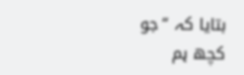بتایا کہ “جو کچھ ہم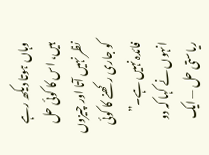وہاں ہوتا دیکھ رہے ہیں، اس کا کوئی حل نظر نہیں آتا اور چیزوں کو جاری رکھنے کا کوئی فائدہ نہیں ہے۔”
انہوں نے کہا کہ دو ریاستی حل — ایک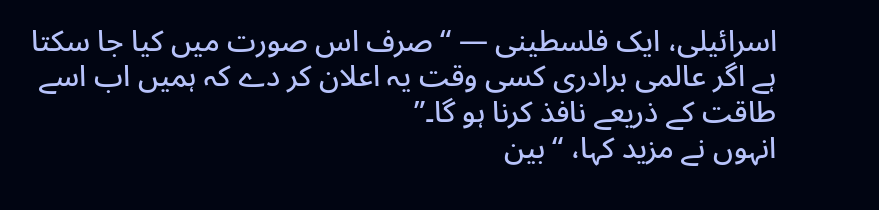اسرائیلی، ایک فلسطینی — “صرف اس صورت میں کیا جا سکتا ہے اگر عالمی برادری کسی وقت یہ اعلان کر دے کہ ہمیں اب اسے طاقت کے ذریعے نافذ کرنا ہو گا۔”
انہوں نے مزید کہا، “بین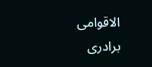الاقوامی برادری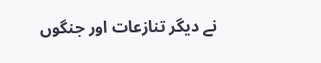نے دیگر تنازعات اور جنگوں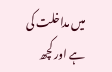میں مداخلت کی ہے اور کچھ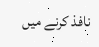نافذ کرنے میں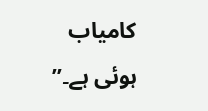کامیاب ہوئی ہے۔”